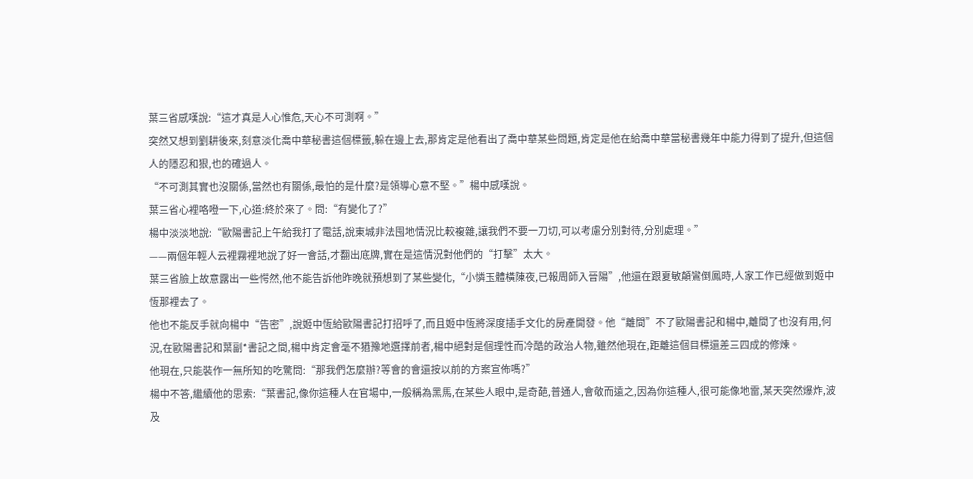葉三省感嘆說:“這才真是人心惟危,天心不可測啊。”
突然又想到劉耕後來,刻意淡化喬中華秘書這個標籤,躲在邊上去,那肯定是他看出了喬中華某些問題,肯定是他在給喬中華當秘書幾年中能力得到了提升,但這個人的隱忍和狠,也的確過人。
“不可測其實也沒關係,當然也有關係,最怕的是什麼?是領導心意不堅。”楊中感嘆說。
葉三省心裡咯噔一下,心道:終於來了。問:“有變化了?”
楊中淡淡地說:“歐陽書記上午給我打了電話,說東城非法囤地情況比較複雜,讓我們不要一刀切,可以考慮分別對待,分別處理。”
——兩個年輕人云裡霧裡地說了好一會話,才翻出底牌,實在是這情況對他們的“打擊”太大。
葉三省臉上故意露出一些愕然,他不能告訴他昨晚就預想到了某些變化,“小憐玉體橫陳夜,已報周師入晉陽”,他還在跟夏敏顛鸞倒鳳時,人家工作已經做到姬中恆那裡去了。
他也不能反手就向楊中“告密”,說姬中恆給歐陽書記打招呼了,而且姬中恆將深度插手文化的房產開發。他“離間”不了歐陽書記和楊中,離間了也沒有用,何況,在歐陽書記和葉副*書記之間,楊中肯定會毫不猶豫地選擇前者,楊中絕對是個理性而冷酷的政治人物,雖然他現在,距離這個目標還差三四成的修煉。
他現在,只能裝作一無所知的吃驚問:“那我們怎麼辦?等會的會還按以前的方案宣佈嗎?”
楊中不答,繼續他的思索:“葉書記,像你這種人在官場中,一般稱為黑馬,在某些人眼中,是奇葩,普通人,會敬而遠之,因為你這種人,很可能像地雷,某天突然爆炸,波及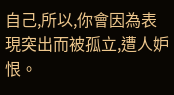自己,所以,你會因為表現突出而被孤立,遭人妒恨。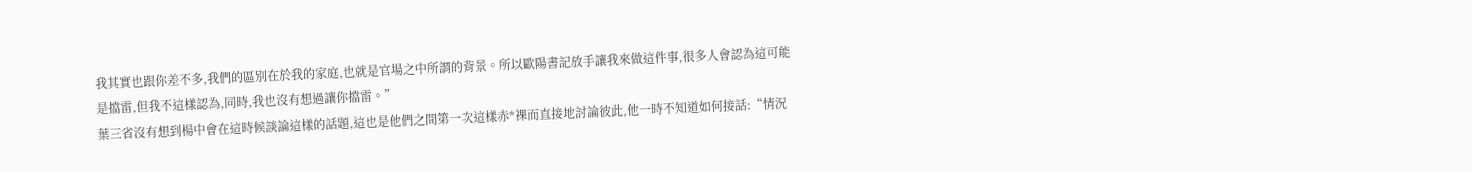我其實也跟你差不多,我們的區別在於我的家庭,也就是官場之中所謂的背景。所以歐陽書記放手讓我來做這件事,很多人會認為這可能是擋雷,但我不這樣認為,同時,我也沒有想過讓你擋雷。”
葉三省沒有想到楊中會在這時候談論這樣的話題,這也是他們之間第一次這樣赤*祼而直接地討論彼此,他一時不知道如何接話:“情況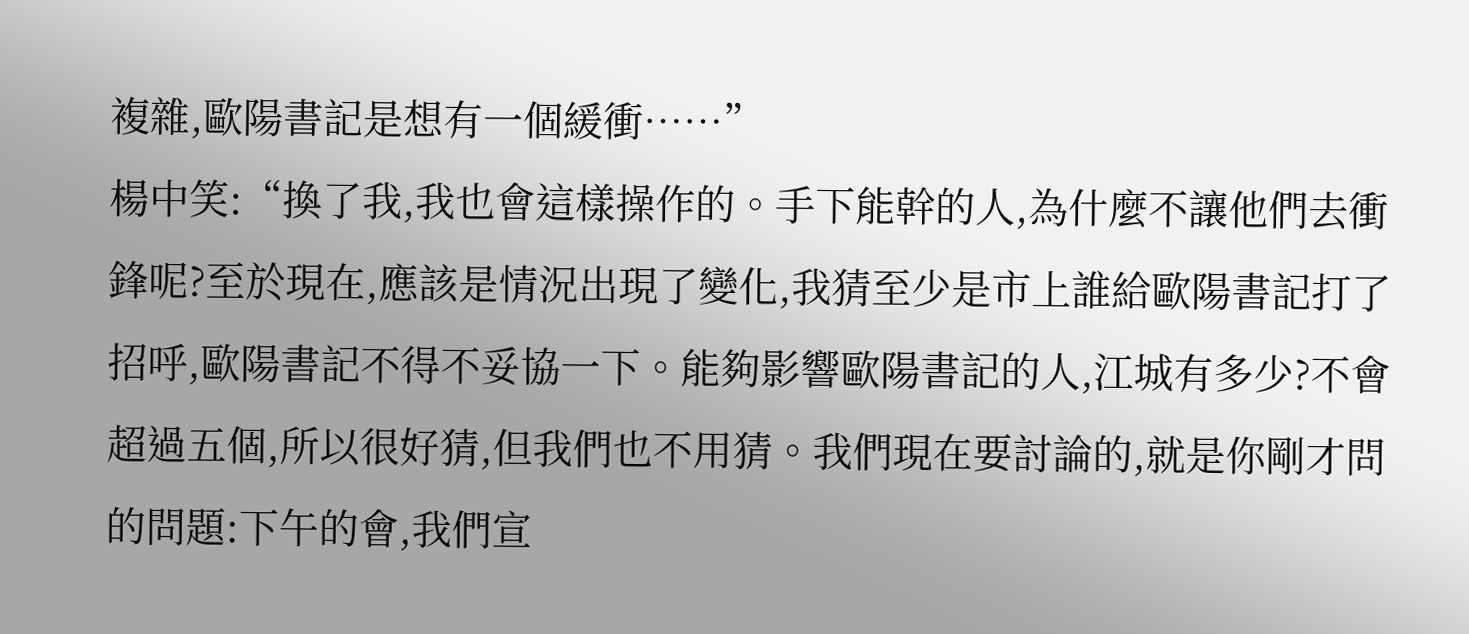複雜,歐陽書記是想有一個緩衝……”
楊中笑:“換了我,我也會這樣操作的。手下能幹的人,為什麼不讓他們去衝鋒呢?至於現在,應該是情況出現了變化,我猜至少是市上誰給歐陽書記打了招呼,歐陽書記不得不妥協一下。能夠影響歐陽書記的人,江城有多少?不會超過五個,所以很好猜,但我們也不用猜。我們現在要討論的,就是你剛才問的問題:下午的會,我們宣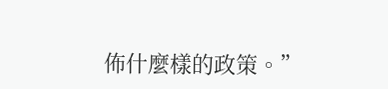佈什麼樣的政策。”